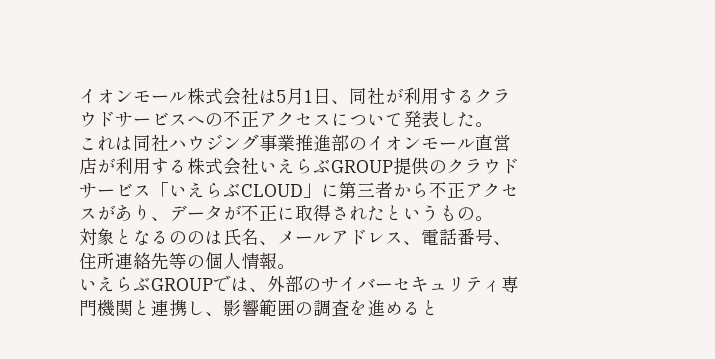イオンモール株式会社は5月1日、同社が利用するクラウドサービスへの不正アクセスについて発表した。
これは同社ハウジング事業推進部のイオンモール直営店が利用する株式会社いえらぶGROUP提供のクラウドサービス「いえらぶCLOUD」に第三者から不正アクセスがあり、データが不正に取得されたというもの。
対象となるののは氏名、メールアドレス、電話番号、住所連絡先等の個人情報。
いえらぶGROUPでは、外部のサイバーセキュリティ専門機関と連携し、影響範囲の調査を進めると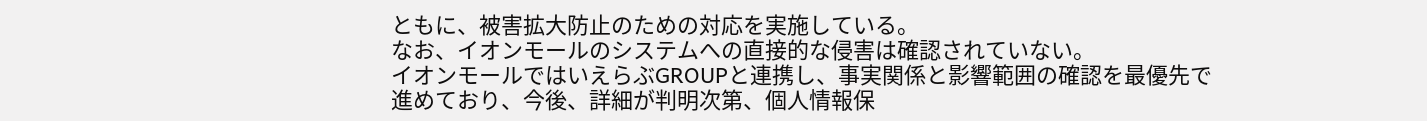ともに、被害拡大防止のための対応を実施している。
なお、イオンモールのシステムへの直接的な侵害は確認されていない。
イオンモールではいえらぶGROUPと連携し、事実関係と影響範囲の確認を最優先で進めており、今後、詳細が判明次第、個人情報保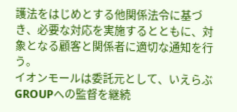護法をはじめとする他関係法令に基づき、必要な対応を実施するとともに、対象となる顧客と関係者に適切な通知を行う。
イオンモールは委託元として、いえらぶGROUPへの監督を継続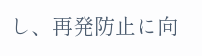し、再発防止に向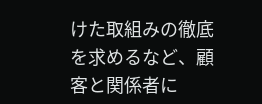けた取組みの徹底を求めるなど、顧客と関係者に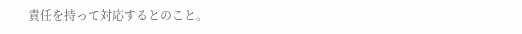責任を持って対応するとのこと。